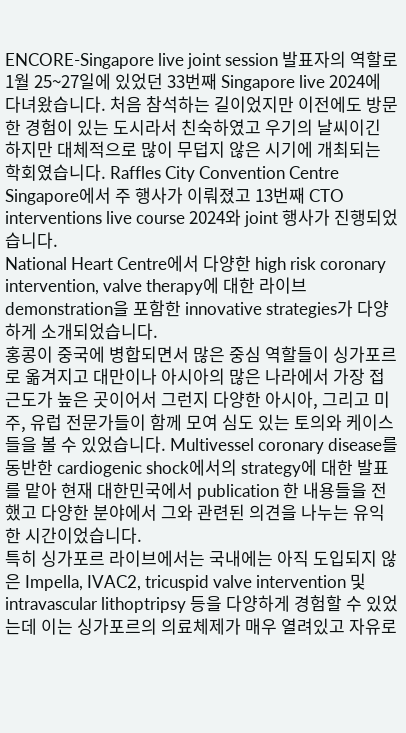ENCORE-Singapore live joint session 발표자의 역할로 1월 25~27일에 있었던 33번째 Singapore live 2024에 다녀왔습니다. 처음 참석하는 길이었지만 이전에도 방문한 경험이 있는 도시라서 친숙하였고 우기의 날씨이긴 하지만 대체적으로 많이 무덥지 않은 시기에 개최되는 학회였습니다. Raffles City Convention Centre Singapore에서 주 행사가 이뤄졌고 13번째 CTO interventions live course 2024와 joint 행사가 진행되었습니다.
National Heart Centre에서 다양한 high risk coronary intervention, valve therapy에 대한 라이브 demonstration을 포함한 innovative strategies가 다양하게 소개되었습니다.
홍콩이 중국에 병합되면서 많은 중심 역할들이 싱가포르로 옮겨지고 대만이나 아시아의 많은 나라에서 가장 접근도가 높은 곳이어서 그런지 다양한 아시아, 그리고 미주, 유럽 전문가들이 함께 모여 심도 있는 토의와 케이스들을 볼 수 있었습니다. Multivessel coronary disease를 동반한 cardiogenic shock에서의 strategy에 대한 발표를 맡아 현재 대한민국에서 publication 한 내용들을 전했고 다양한 분야에서 그와 관련된 의견을 나누는 유익한 시간이었습니다.
특히 싱가포르 라이브에서는 국내에는 아직 도입되지 않은 Impella, IVAC2, tricuspid valve intervention 및 intravascular lithoptripsy 등을 다양하게 경험할 수 있었는데 이는 싱가포르의 의료체제가 매우 열려있고 자유로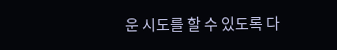운 시도를 할 수 있도록 다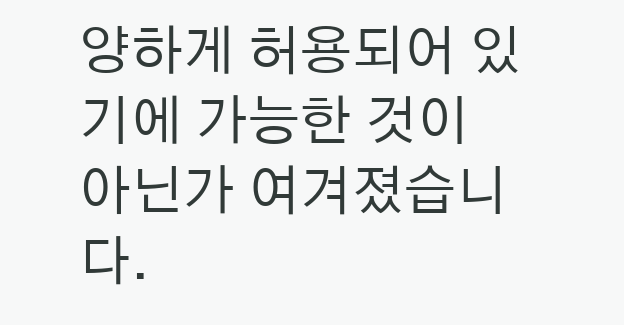양하게 허용되어 있기에 가능한 것이 아닌가 여겨졌습니다.